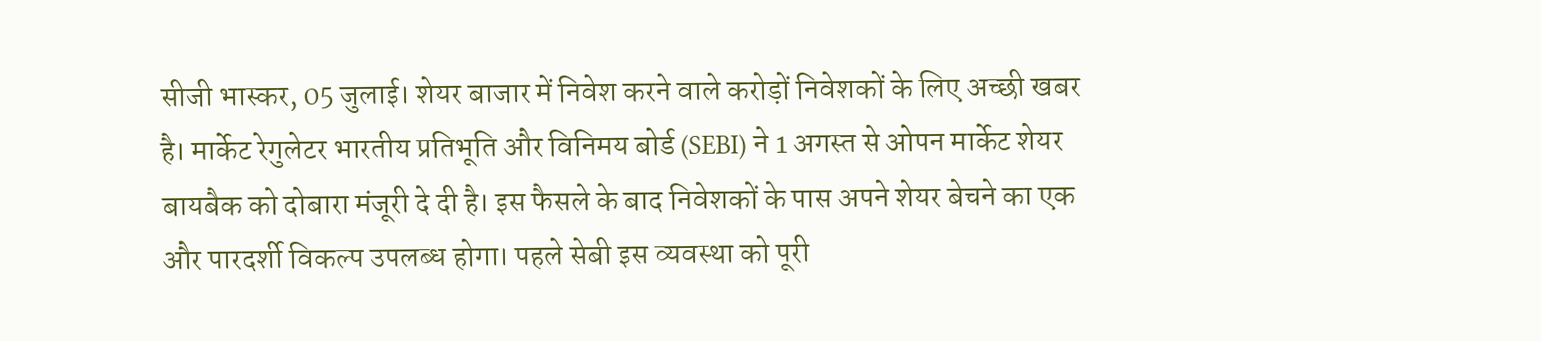सीजी भास्कर, 05 जुलाई। शेयर बाजार में निवेश करने वाले करोड़ों निवेशकों के लिए अच्छी खबर है। मार्केट रेगुलेटर भारतीय प्रतिभूति और विनिमय बोर्ड (SEBI) ने 1 अगस्त से ओपन मार्केट शेयर बायबैक को दोबारा मंजूरी दे दी है। इस फैसले के बाद निवेशकों के पास अपने शेयर बेचने का एक और पारदर्शी विकल्प उपलब्ध होगा। पहले सेबी इस व्यवस्था को पूरी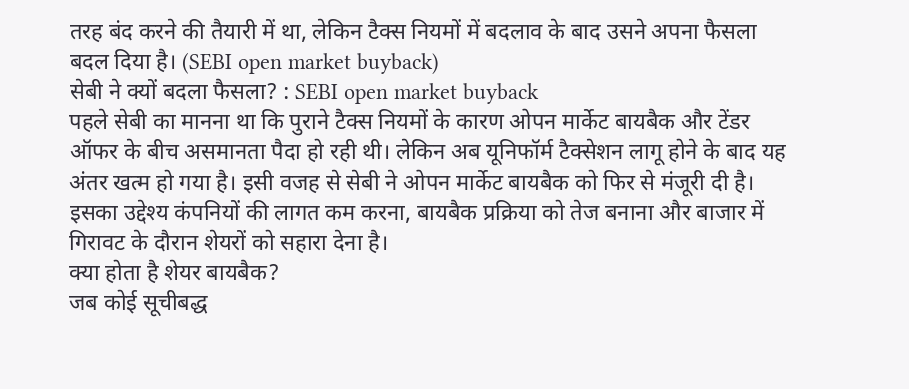तरह बंद करने की तैयारी में था, लेकिन टैक्स नियमों में बदलाव के बाद उसने अपना फैसला बदल दिया है। (SEBI open market buyback)
सेबी ने क्यों बदला फैसला? : SEBI open market buyback
पहले सेबी का मानना था कि पुराने टैक्स नियमों के कारण ओपन मार्केट बायबैक और टेंडर ऑफर के बीच असमानता पैदा हो रही थी। लेकिन अब यूनिफॉर्म टैक्सेशन लागू होने के बाद यह अंतर खत्म हो गया है। इसी वजह से सेबी ने ओपन मार्केट बायबैक को फिर से मंजूरी दी है। इसका उद्देश्य कंपनियों की लागत कम करना, बायबैक प्रक्रिया को तेज बनाना और बाजार में गिरावट के दौरान शेयरों को सहारा देना है।
क्या होता है शेयर बायबैक?
जब कोई सूचीबद्ध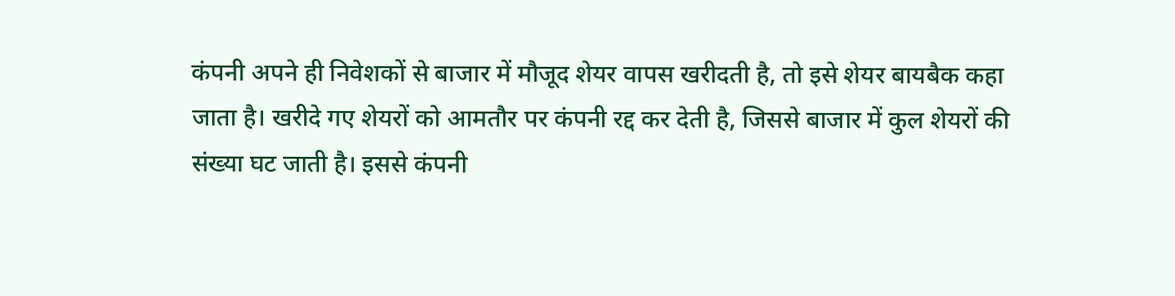कंपनी अपने ही निवेशकों से बाजार में मौजूद शेयर वापस खरीदती है, तो इसे शेयर बायबैक कहा जाता है। खरीदे गए शेयरों को आमतौर पर कंपनी रद्द कर देती है, जिससे बाजार में कुल शेयरों की संख्या घट जाती है। इससे कंपनी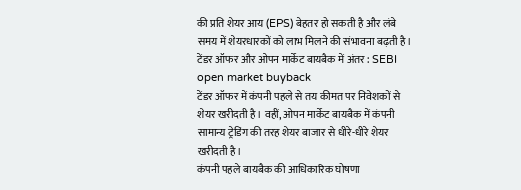की प्रति शेयर आय (EPS) बेहतर हो सकती है और लंबे समय में शेयरधारकों को लाभ मिलने की संभावना बढ़ती है।
टेंडर ऑफर और ओपन मार्केट बायबैक में अंतर : SEBI open market buyback
टेंडर ऑफर में कंपनी पहले से तय कीमत पर निवेशकों से शेयर खरीदती है। वहीं, ओपन मार्केट बायबैक में कंपनी सामान्य ट्रेडिंग की तरह शेयर बाजार से धीरे-धीरे शेयर खरीदती है।
कंपनी पहले बायबैक की आधिकारिक घोषणा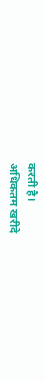करती है।
अधिकतम खरीदे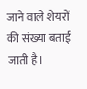जाने वाले शेयरों की संख्या बताई जाती है।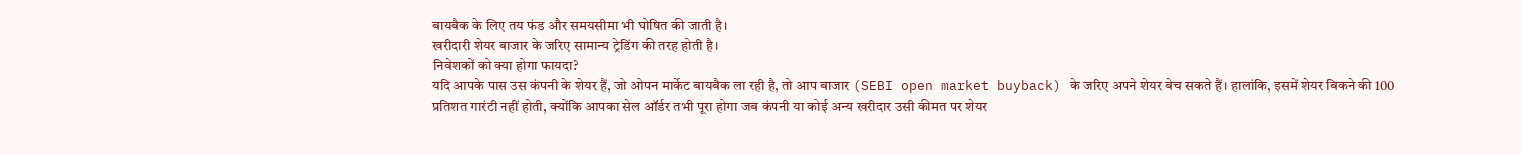बायबैक के लिए तय फंड और समयसीमा भी घोषित की जाती है।
खरीदारी शेयर बाजार के जरिए सामान्य ट्रेडिंग की तरह होती है।
निवेशकों को क्या होगा फायदा?
यदि आपके पास उस कंपनी के शेयर हैं, जो ओपन मार्केट बायबैक ला रही है, तो आप बाजार (SEBI open market buyback) के जरिए अपने शेयर बेच सकते हैं। हालांकि, इसमें शेयर बिकने की 100 प्रतिशत गारंटी नहीं होती, क्योंकि आपका सेल ऑर्डर तभी पूरा होगा जब कंपनी या कोई अन्य खरीदार उसी कीमत पर शेयर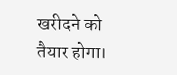खरीदने को तैयार होगा।